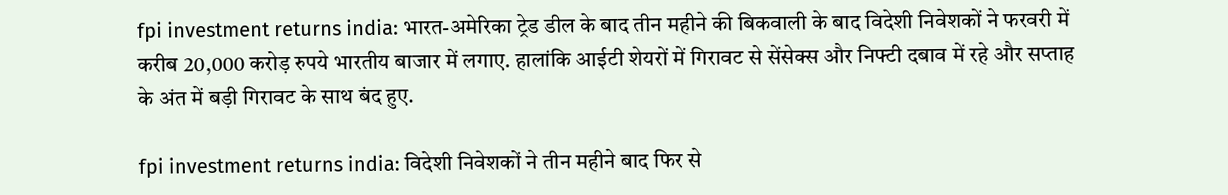fpi investment returns india: भारत-अमेरिका ट्रेड डील के बाद तीन महीने की बिकवाली के बाद विदेशी निवेशकों ने फरवरी में करीब 20,000 करोड़ रुपये भारतीय बाजार में लगाए. हालांकि आईटी शेयरों में गिरावट से सेंसेक्स और निफ्टी दबाव में रहे और सप्ताह के अंत में बड़ी गिरावट के साथ बंद हुए.

fpi investment returns india: विदेशी निवेशकों ने तीन महीने बाद फिर से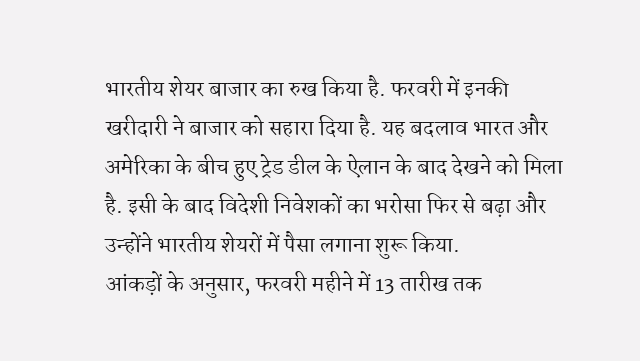भारतीय शेयर बाजार का रुख किया है. फरवरी में इनकी खरीदारी ने बाजार को सहारा दिया है. यह बदलाव भारत और अमेरिका के बीच हुए ट्रेड डील के ऐलान के बाद देखने को मिला है. इसी के बाद विदेशी निवेशकों का भरोसा फिर से बढ़ा और उन्होंने भारतीय शेयरों में पैसा लगाना शुरू किया.
आंकड़ों के अनुसार, फरवरी महीने में 13 तारीख तक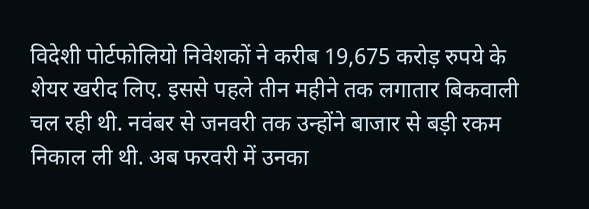विदेशी पोर्टफोलियो निवेशकों ने करीब 19,675 करोड़ रुपये के शेयर खरीद लिए. इससे पहले तीन महीने तक लगातार बिकवाली चल रही थी. नवंबर से जनवरी तक उन्होंने बाजार से बड़ी रकम निकाल ली थी. अब फरवरी में उनका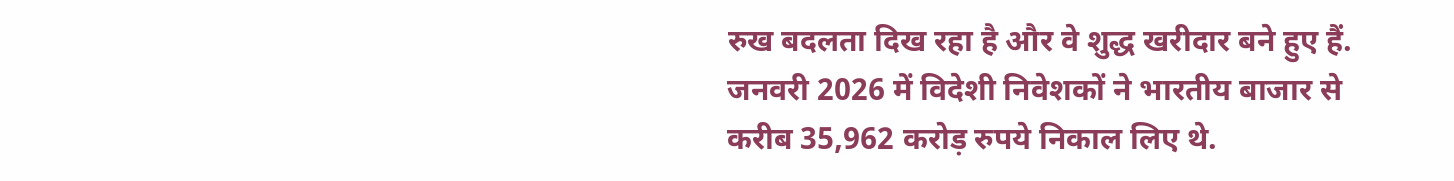रुख बदलता दिख रहा है और वे शुद्ध खरीदार बने हुए हैं.
जनवरी 2026 में विदेशी निवेशकों ने भारतीय बाजार से करीब 35,962 करोड़ रुपये निकाल लिए थे.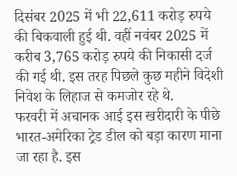दिसंबर 2025 में भी 22,611 करोड़ रुपये की बिकवाली हुई थी. वहीं नवंबर 2025 में करीब 3,765 करोड़ रुपये की निकासी दर्ज की गई थी. इस तरह पिछले कुछ महीने विदेशी निवेश के लिहाज से कमजोर रहे थे.
फरवरी में अचानक आई इस खरीदारी के पीछे भारत-अमेरिका ट्रेड डील को बड़ा कारण माना जा रहा है. इस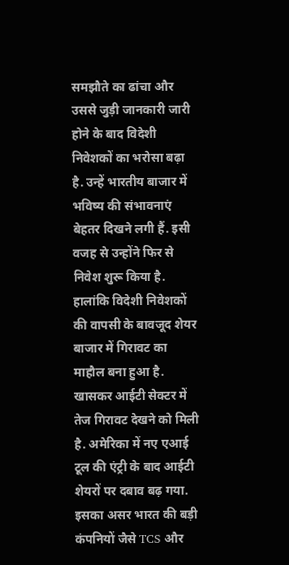समझौते का ढांचा और उससे जुड़ी जानकारी जारी होने के बाद विदेशी निवेशकों का भरोसा बढ़ा है. उन्हें भारतीय बाजार में भविष्य की संभावनाएं बेहतर दिखने लगी हैं. इसी वजह से उन्होंने फिर से निवेश शुरू किया है.
हालांकि विदेशी निवेशकों की वापसी के बावजूद शेयर बाजार में गिरावट का माहौल बना हुआ है. खासकर आईटी सेक्टर में तेज गिरावट देखने को मिली है. अमेरिका में नए एआई टूल की एंट्री के बाद आईटी शेयरों पर दबाव बढ़ गया. इसका असर भारत की बड़ी कंपनियों जैसे TCS और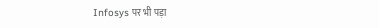Infosys पर भी पड़ा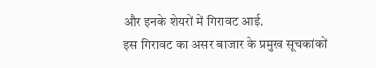और इनके शेयरों में गिरावट आई.
इस गिरावट का असर बाजार के प्रमुख सूचकांकों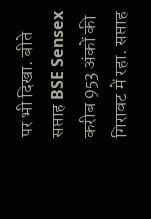पर भी दिखा. बीते सप्ताह BSE Sensex करीब 953 अंकों की गिरावट में रहा. सप्ताह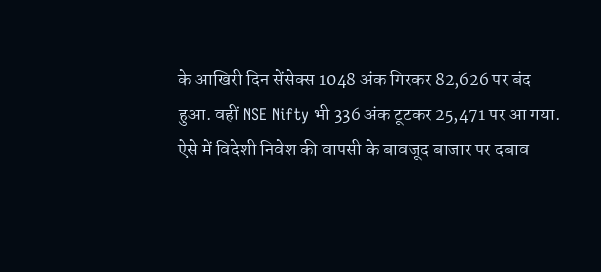के आखिरी दिन सेंसेक्स 1048 अंक गिरकर 82,626 पर बंद हुआ. वहीं NSE Nifty भी 336 अंक टूटकर 25,471 पर आ गया. ऐसे में विदेशी निवेश की वापसी के बावजूद बाजार पर दबाव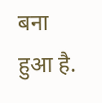बना हुआ है.